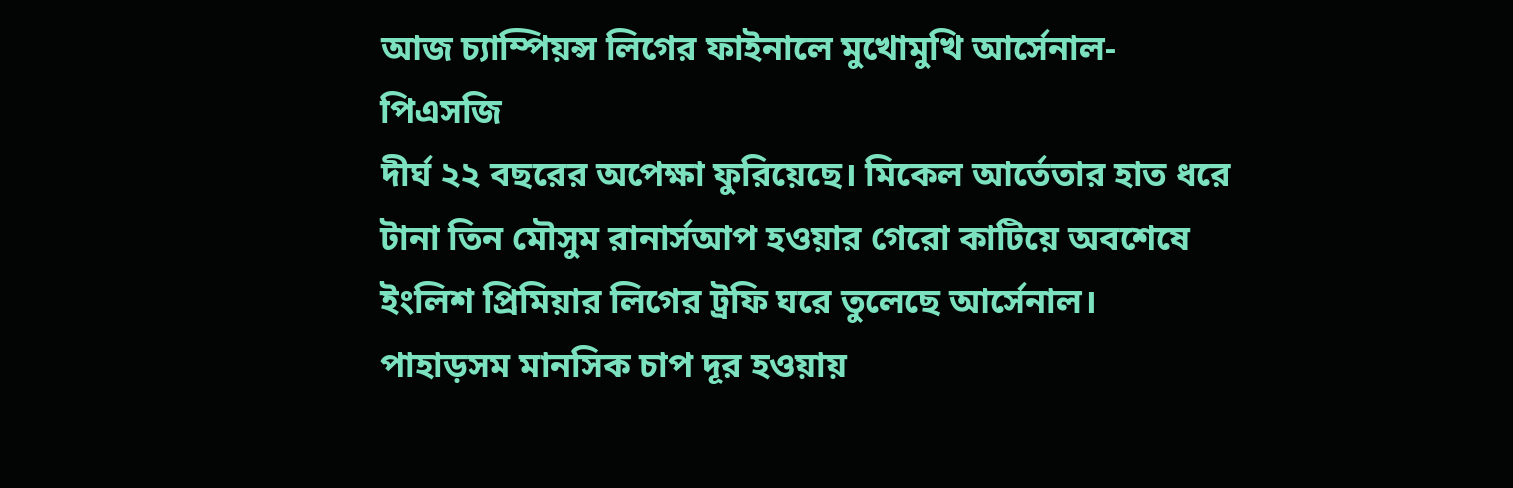আজ চ্যাম্পিয়ন্স লিগের ফাইনালে মুখোমুখি আর্সেনাল-পিএসজি
দীর্ঘ ২২ বছরের অপেক্ষা ফুরিয়েছে। মিকেল আর্তেতার হাত ধরে টানা তিন মৌসুম রানার্সআপ হওয়ার গেরো কাটিয়ে অবশেষে ইংলিশ প্রিমিয়ার লিগের ট্রফি ঘরে তুলেছে আর্সেনাল। পাহাড়সম মানসিক চাপ দূর হওয়ায়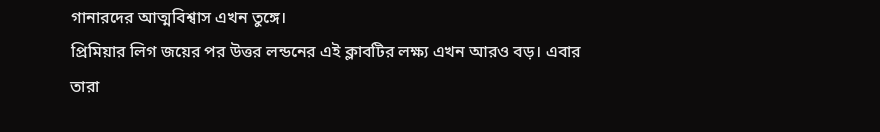গানারদের আত্মবিশ্বাস এখন তুঙ্গে।
প্রিমিয়ার লিগ জয়ের পর উত্তর লন্ডনের এই ক্লাবটির লক্ষ্য এখন আরও বড়। এবার তারা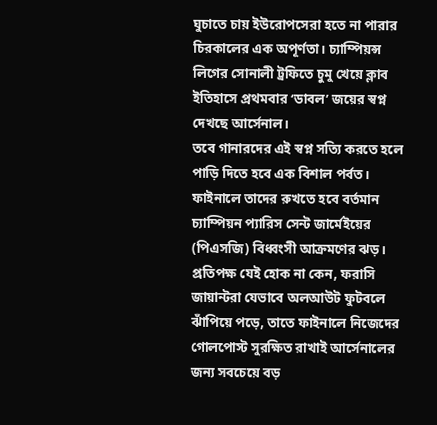ঘুচাতে চায় ইউরোপসেরা হতে না পারার চিরকালের এক অপূর্ণতা। চ্যাম্পিয়ন্স লিগের সোনালী ট্রফিতে চুমু খেয়ে ক্লাব ইতিহাসে প্রথমবার ‘ডাবল’ জয়ের স্বপ্ন দেখছে আর্সেনাল।
তবে গানারদের এই স্বপ্ন সত্যি করতে হলে পাড়ি দিতে হবে এক বিশাল পর্বত। ফাইনালে তাদের রুখতে হবে বর্তমান চ্যাম্পিয়ন প্যারিস সেন্ট জার্মেইয়ের (পিএসজি) বিধ্বংসী আক্রমণের ঝড়। প্রতিপক্ষ যেই হোক না কেন, ফরাসি জায়ান্টরা যেভাবে অলআউট ফুটবলে ঝাঁপিয়ে পড়ে, তাতে ফাইনালে নিজেদের গোলপোস্ট সুরক্ষিত রাখাই আর্সেনালের জন্য সবচেয়ে বড়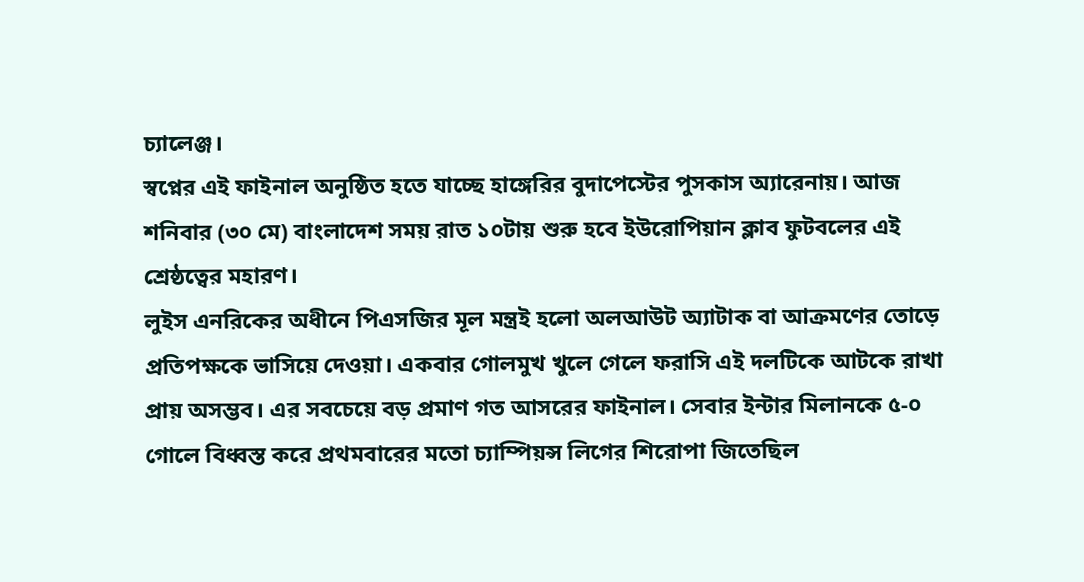চ্যালেঞ্জ।
স্বপ্নের এই ফাইনাল অনুষ্ঠিত হতে যাচ্ছে হাঙ্গেরির বুদাপেস্টের পুসকাস অ্যারেনায়। আজ শনিবার (৩০ মে) বাংলাদেশ সময় রাত ১০টায় শুরু হবে ইউরোপিয়ান ক্লাব ফুটবলের এই শ্রেষ্ঠত্বের মহারণ।
লুইস এনরিকের অধীনে পিএসজির মূল মন্ত্রই হলো অলআউট অ্যাটাক বা আক্রমণের তোড়ে প্রতিপক্ষকে ভাসিয়ে দেওয়া। একবার গোলমুখ খুলে গেলে ফরাসি এই দলটিকে আটকে রাখা প্রায় অসম্ভব। এর সবচেয়ে বড় প্রমাণ গত আসরের ফাইনাল। সেবার ইন্টার মিলানকে ৫-০ গোলে বিধ্বস্ত করে প্রথমবারের মতো চ্যাম্পিয়ন্স লিগের শিরোপা জিতেছিল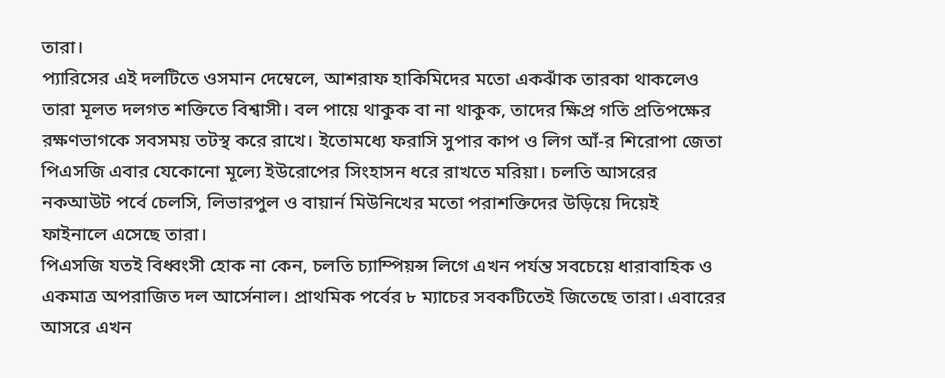তারা।
প্যারিসের এই দলটিতে ওসমান দেম্বেলে, আশরাফ হাকিমিদের মতো একঝাঁক তারকা থাকলেও তারা মূলত দলগত শক্তিতে বিশ্বাসী। বল পায়ে থাকুক বা না থাকুক, তাদের ক্ষিপ্র গতি প্রতিপক্ষের রক্ষণভাগকে সবসময় তটস্থ করে রাখে। ইতোমধ্যে ফরাসি সুপার কাপ ও লিগ আঁ-র শিরোপা জেতা পিএসজি এবার যেকোনো মূল্যে ইউরোপের সিংহাসন ধরে রাখতে মরিয়া। চলতি আসরের নকআউট পর্বে চেলসি, লিভারপুল ও বায়ার্ন মিউনিখের মতো পরাশক্তিদের উড়িয়ে দিয়েই ফাইনালে এসেছে তারা।
পিএসজি যতই বিধ্বংসী হোক না কেন, চলতি চ্যাম্পিয়ন্স লিগে এখন পর্যন্ত সবচেয়ে ধারাবাহিক ও একমাত্র অপরাজিত দল আর্সেনাল। প্রাথমিক পর্বের ৮ ম্যাচের সবকটিতেই জিতেছে তারা। এবারের আসরে এখন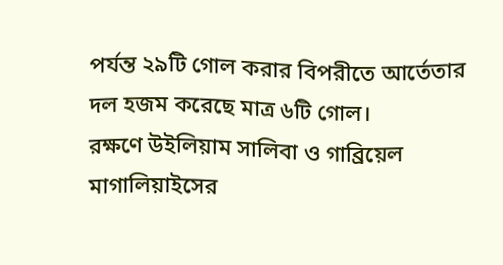পর্যন্ত ২৯টি গোল করার বিপরীতে আর্তেতার দল হজম করেছে মাত্র ৬টি গোল।
রক্ষণে উইলিয়াম সালিবা ও গাব্রিয়েল মাগালিয়াইসের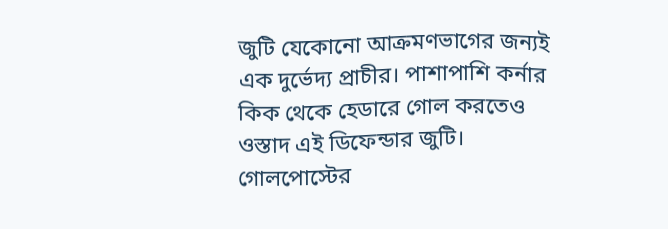জুটি যেকোনো আক্রমণভাগের জন্যই এক দুর্ভেদ্য প্রাচীর। পাশাপাশি কর্নার কিক থেকে হেডারে গোল করতেও ওস্তাদ এই ডিফেন্ডার জুটি। গোলপোস্টের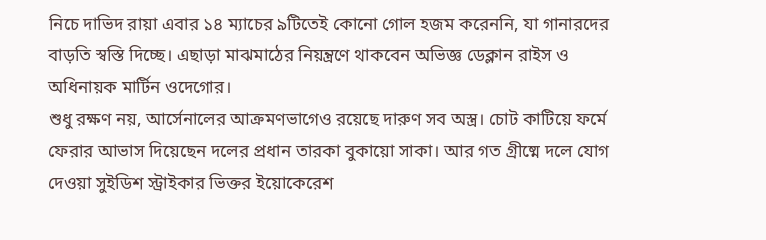নিচে দাভিদ রায়া এবার ১৪ ম্যাচের ৯টিতেই কোনো গোল হজম করেননি, যা গানারদের বাড়তি স্বস্তি দিচ্ছে। এছাড়া মাঝমাঠের নিয়ন্ত্রণে থাকবেন অভিজ্ঞ ডেক্লান রাইস ও অধিনায়ক মার্টিন ওদেগোর।
শুধু রক্ষণ নয়, আর্সেনালের আক্রমণভাগেও রয়েছে দারুণ সব অস্ত্র। চোট কাটিয়ে ফর্মে ফেরার আভাস দিয়েছেন দলের প্রধান তারকা বুকায়ো সাকা। আর গত গ্রীষ্মে দলে যোগ দেওয়া সুইডিশ স্ট্রাইকার ভিক্তর ইয়োকেরেশ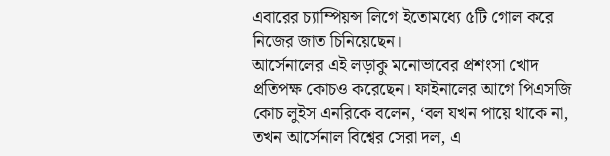এবারের চ্যাম্পিয়ন্স লিগে ইতোমধ্যে ৫টি গোল করে নিজের জাত চিনিয়েছেন।
আর্সেনালের এই লড়াকু মনোভাবের প্রশংসা খোদ প্রতিপক্ষ কোচও করেছেন। ফাইনালের আগে পিএসজি কোচ লুইস এনরিকে বলেন, ‘বল যখন পায়ে থাকে না, তখন আর্সেনাল বিশ্বের সেরা দল, এ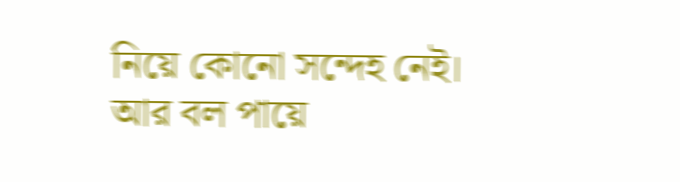নিয়ে কোনো সন্দেহ নেই। আর বল পায়ে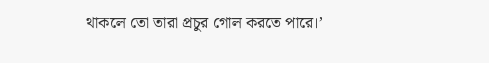থাকলে তো তারা প্রচুর গোল করতে পারে।’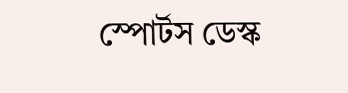স্পোর্টস ডেস্ক